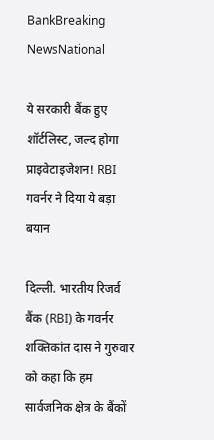BankBreaking NewsNational

ये सरकारी बैंक हुए शॉर्टलिस्ट, जल्द होगा प्राइवेटाइजेशन! RBI गवर्नर ने दिया ये बड़ा बयान

दिल्ली. भारतीय रिजर्व बैंक (RBI) के गवर्नर शक्तिकांत दास ने गुरुवार को कहा कि हम सार्वजनिक क्षेत्र के बैंकों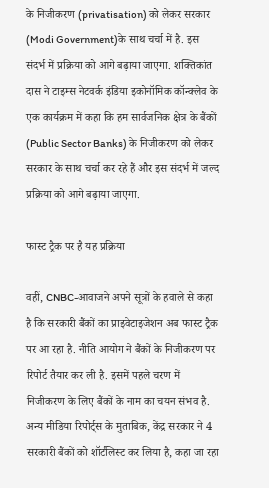के निजीकरण (privatisation) को लेकर सरकार (Modi Government)के साथ चर्चा में है. इस संदर्भ में प्रक्रिया को आगे बढ़ाया जाएगा. शक्तिकांत दास ने टाइम्स नेटवर्क इंडिया इकोनॉमिक कॉन्क्लेव के एक कार्यक्रम में कहा कि हम सार्वजनिक क्षेत्र के बैंकों (Public Sector Banks) के निजीकरण को लेकर सरकार के साथ चर्चा कर रहे हैं और इस संदर्भ में जल्द प्रक्रिया को आगे बढ़ाया जाएगा.

फास्ट ट्रैक पर है यह प्रक्रिया

वहीं, CNBC-आवाजने अपने सूत्रों के हवाले से कहा है कि सरकारी बैंकों का प्राइवेटाइजेशन अब फास्ट ट्रैक पर आ रहा है. नीति आयोग ने बैंकों के निजीकरण पर रिपोर्ट तैयार कर ली है. इसमें पहले चरण में निजीकरण के लिए बैंकों के नाम का चयन संभव है. अन्य मीडिया रिपोर्ट्स के मुताबिक, केंद्र सरकार ने 4 सरकारी बैंकों को शॉर्टलिस्ट कर लिया है, कहा जा रहा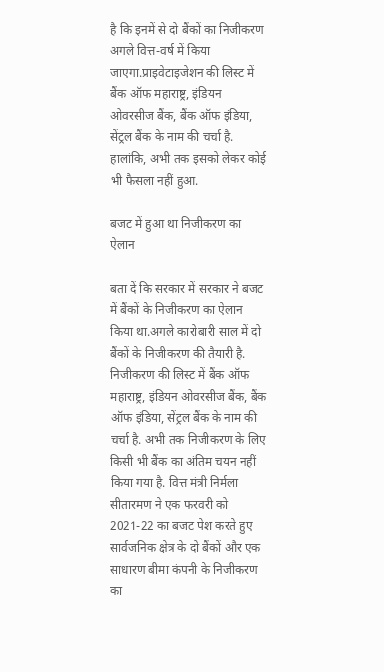है कि इनमें से दो बैंकों का निजीकरण अगले वित्त-वर्ष में किया जाएगा.प्राइवेटाइजेशन की लिस्ट में बैंक ऑफ महाराष्ट्र, इंडियन ओवरसीज बैंक, बैंक ऑफ इंडिया, सेंट्रल बैंक के नाम की चर्चा है. हालांकि, अभी तक इसको लेकर कोई भी फैसला नहीं हुआ.

बजट में हुआ था निजीकरण का ऐलान

बता दें कि सरकार में सरकार ने बजट में बैंकों के निजीकरण का ऐलान किया था.अगले कारोबारी साल में दो बैंकों के निजीकरण की तैयारी है. निजीकरण की लिस्ट में बैंक ऑफ महाराष्ट्र, इंडियन ओवरसीज बैंक, बैंक ऑफ इंडिया, सेंट्रल बैंक के नाम की चर्चा है. अभी तक निजीकरण के लिए किसी भी बैंक का अंतिम चयन नहीं किया गया है. वित्त मंत्री निर्मला सीतारमण ने एक फरवरी को 2021-22 का बजट पेश करते हुए सार्वजनिक क्षेत्र के दो बैंकों और एक साधारण बीमा कंपनी के निजीकरण का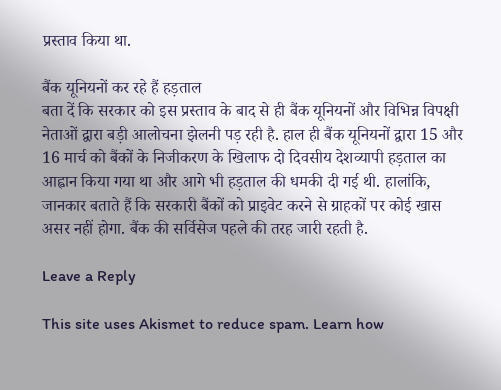प्रस्ताव किया था.

बैंक यूनियनों कर रहे हैं हड़ताल
बता दें कि सरकार को इस प्रस्ताव के बाद से ही बैंक यूनियनों और विभिन्न विपक्षी नेताओं द्वारा बड़ी आलोचना झेलनी पड़ रही है. हाल ही बैंक यूनियनों द्वारा 15 और 16 मार्च को बैंकों के निजीकरण के खिलाफ दो दिवसीय देशव्यापी हड़ताल का आह्वान किया गया था और आगे भी हड़ताल की धमकी दी गई थी. हालांकि, जानकार बताते हैं कि सरकारी बैंकों को प्राइवेट करने से ग्राहकों पर कोई खास असर नहीं होगा. बैंक की सर्विसेज पहले की तरह जारी रहती है.

Leave a Reply

This site uses Akismet to reduce spam. Learn how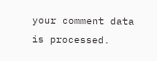your comment data is processed.